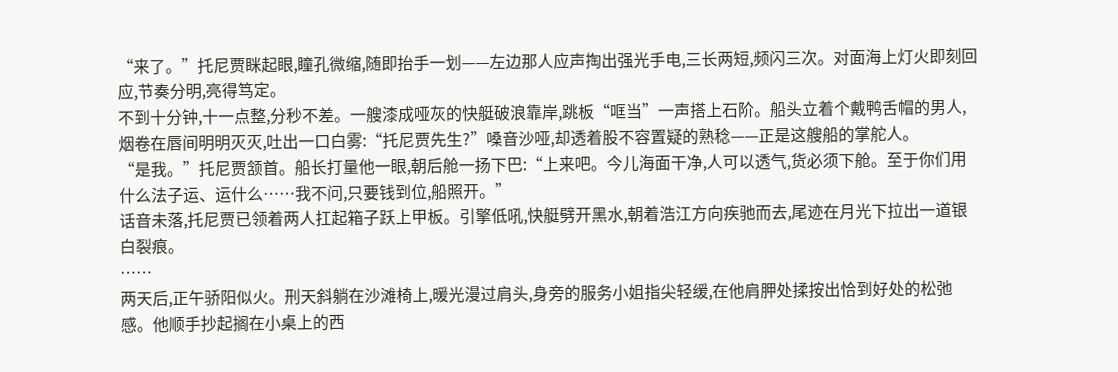“来了。”托尼贾眯起眼,瞳孔微缩,随即抬手一划——左边那人应声掏出强光手电,三长两短,频闪三次。对面海上灯火即刻回应,节奏分明,亮得笃定。
不到十分钟,十一点整,分秒不差。一艘漆成哑灰的快艇破浪靠岸,跳板“哐当”一声搭上石阶。船头立着个戴鸭舌帽的男人,烟卷在唇间明明灭灭,吐出一口白雾:“托尼贾先生?”嗓音沙哑,却透着股不容置疑的熟稔——正是这艘船的掌舵人。
“是我。”托尼贾颔首。船长打量他一眼,朝后舱一扬下巴:“上来吧。今儿海面干净,人可以透气,货必须下舱。至于你们用什么法子运、运什么……我不问,只要钱到位,船照开。”
话音未落,托尼贾已领着两人扛起箱子跃上甲板。引擎低吼,快艇劈开黑水,朝着浩江方向疾驰而去,尾迹在月光下拉出一道银白裂痕。
……
两天后,正午骄阳似火。刑天斜躺在沙滩椅上,暖光漫过肩头,身旁的服务小姐指尖轻缓,在他肩胛处揉按出恰到好处的松弛感。他顺手抄起搁在小桌上的西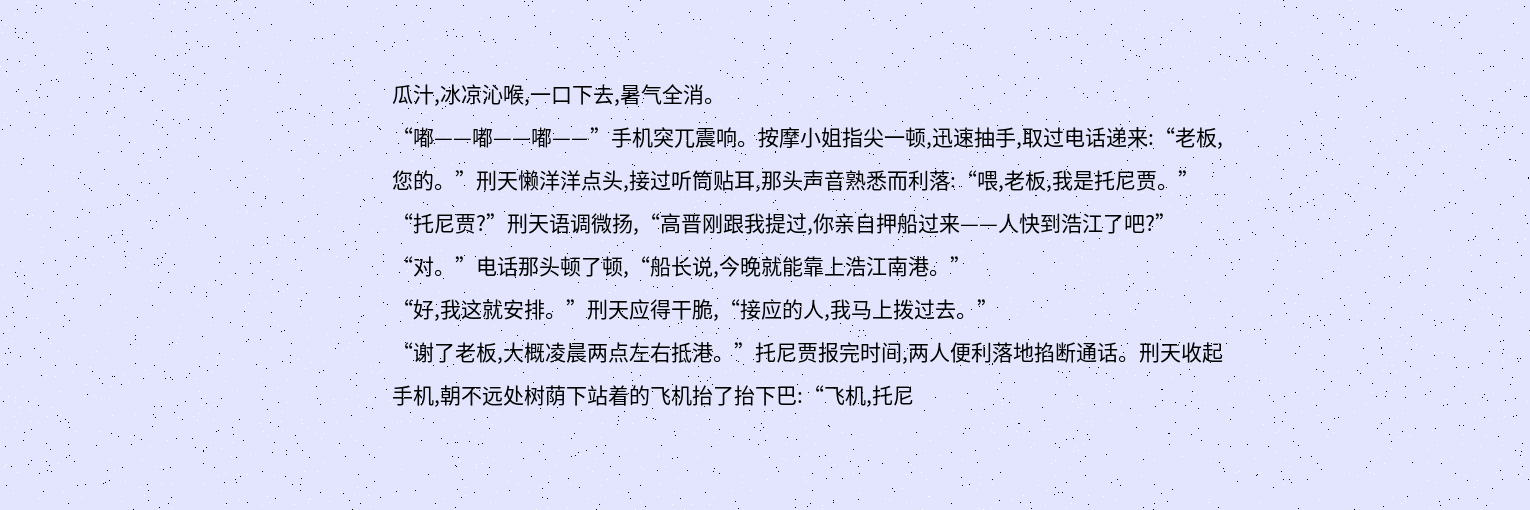瓜汁,冰凉沁喉,一口下去,暑气全消。
“嘟——嘟——嘟——”手机突兀震响。按摩小姐指尖一顿,迅速抽手,取过电话递来:“老板,您的。”刑天懒洋洋点头,接过听筒贴耳,那头声音熟悉而利落:“喂,老板,我是托尼贾。”
“托尼贾?”刑天语调微扬,“高晋刚跟我提过,你亲自押船过来——人快到浩江了吧?”
“对。”电话那头顿了顿,“船长说,今晚就能靠上浩江南港。”
“好,我这就安排。”刑天应得干脆,“接应的人,我马上拨过去。”
“谢了老板,大概凌晨两点左右抵港。”托尼贾报完时间,两人便利落地掐断通话。刑天收起手机,朝不远处树荫下站着的飞机抬了抬下巴:“飞机,托尼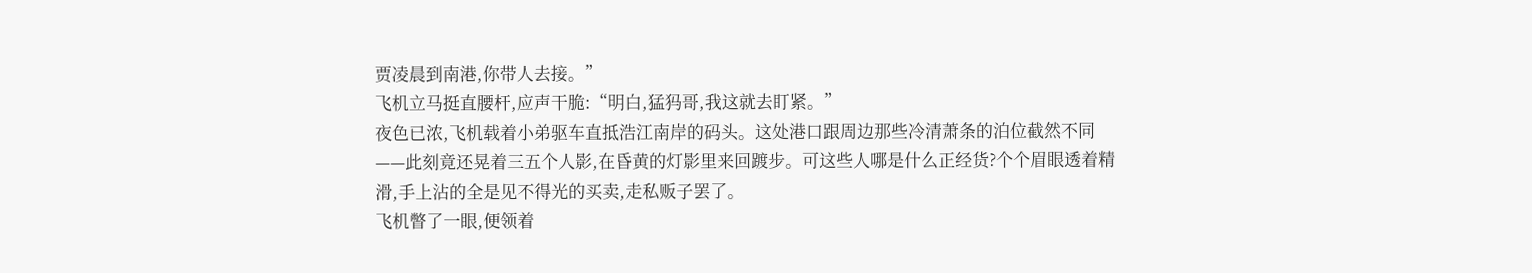贾凌晨到南港,你带人去接。”
飞机立马挺直腰杆,应声干脆:“明白,猛犸哥,我这就去盯紧。”
夜色已浓,飞机载着小弟驱车直抵浩江南岸的码头。这处港口跟周边那些冷清萧条的泊位截然不同——此刻竟还晃着三五个人影,在昏黄的灯影里来回踱步。可这些人哪是什么正经货?个个眉眼透着精滑,手上沾的全是见不得光的买卖,走私贩子罢了。
飞机瞥了一眼,便领着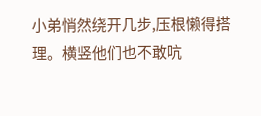小弟悄然绕开几步,压根懒得搭理。横竖他们也不敢吭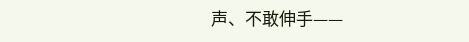声、不敢伸手——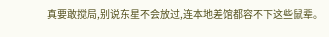真要敢搅局,别说东星不会放过,连本地差馆都容不下这些鼠辈。